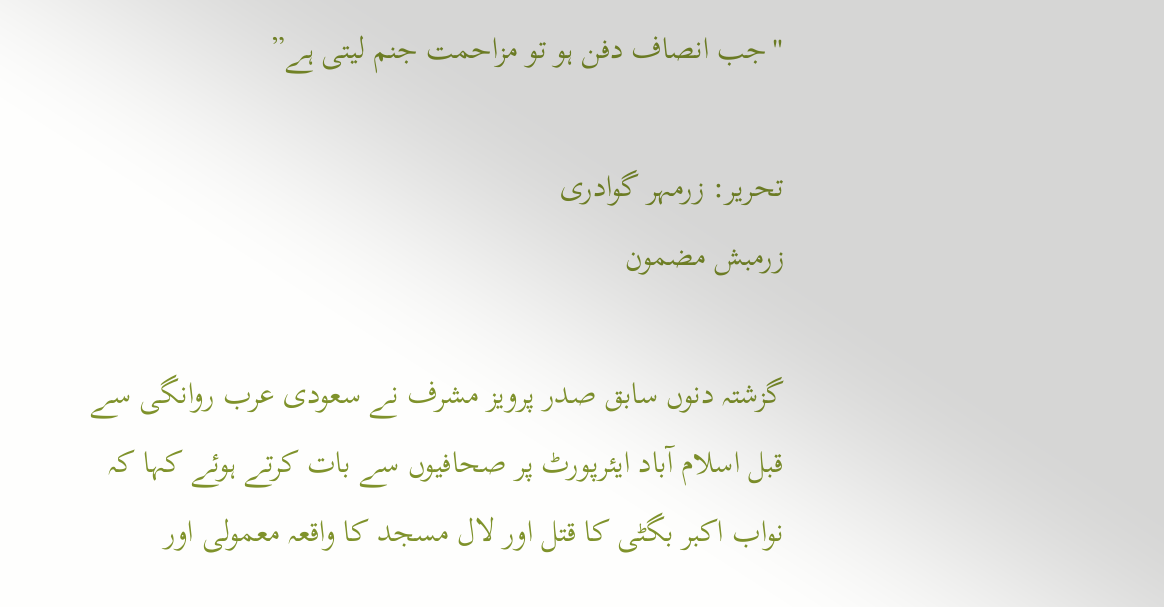"جب انصاف دفن ہو تو مزاحمت جنم لیتی ہے”

تحریر: زرمہر گوادری
زرمبش مضمون

گزشتہ دنوں سابق صدر پرویز مشرف نے سعودی عرب روانگی سے قبل اسلام آباد ایئرپورٹ پر صحافیوں سے بات کرتے ہوئے کہا کہ نواب اکبر بگٹی کا قتل اور لال مسجد کا واقعہ معمولی اور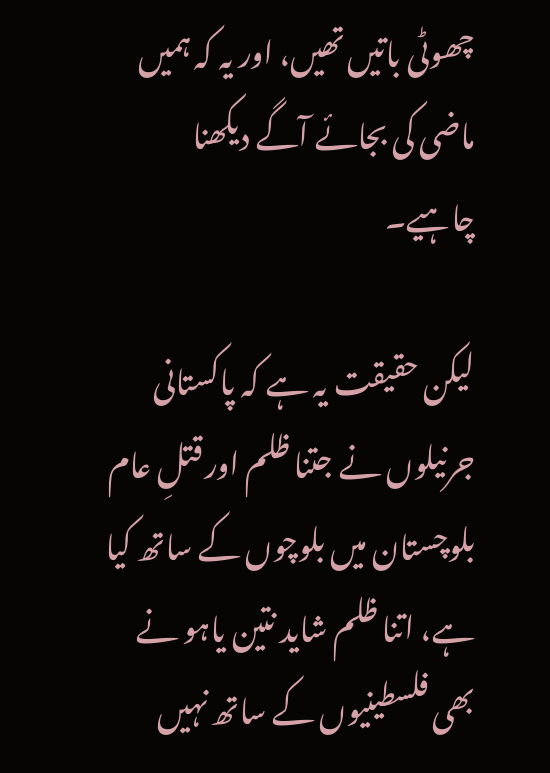چھوٹی باتیں تھیں، اور یہ کہ ہمیں ماضی کی بجائے آگے دیکھنا چاہیے۔

لیکن حقیقت یہ ہے کہ پاکستانی جرنیلوں نے جتنا ظلم اور قتلِ عام بلوچستان میں بلوچوں کے ساتھ کیا ہے، اتنا ظلم شاید نتین یاہو نے بھی فلسطینیوں کے ساتھ نہیں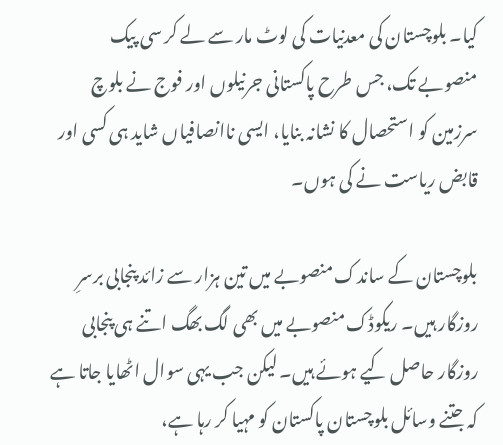کیا۔ بلوچستان کی معدنیات کی لوٹ مار سے لے کر سی پیک منصوبے تک، جس طرح پاکستانی جرنیلوں اور فوج نے بلوچ سرزمین کو استحصال کا نشانہ بنایا، ایسی ناانصافیاں شاید ہی کسی اور قابض ریاست نے کی ہوں۔

بلوچستان کے ساندک منصوبے میں تین ہزار سے زائد پنجابی برسرِ روزگار ہیں۔ ریکوڈک منصوبے میں بھی لگ بھگ اتنے ہی پنجابی روزگار حاصل کیے ہوئے ہیں۔ لیکن جب یہی سوال اٹھایا جاتا ہے کہ جتنے وسائل بلوچستان پاکستان کو مہیا کر رہا ہے،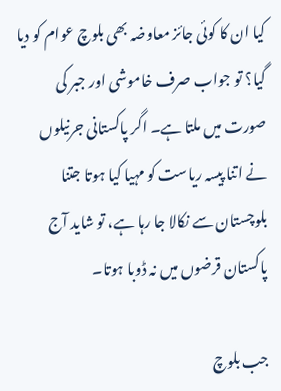کیا ان کا کوئی جائز معاوضہ بھی بلوچ عوام کو دیا گیا؟ تو جواب صرف خاموشی اور جبر کی صورت میں ملتا ہے۔ اگر پاکستانی جرنیلوں نے اتنا پیسہ ریاست کو مہیا کیا ہوتا جتنا بلوچستان سے نکالا جا رہا ہے، تو شاید آج پاکستان قرضوں میں نہ ڈوبا ہوتا۔

جب بلوچ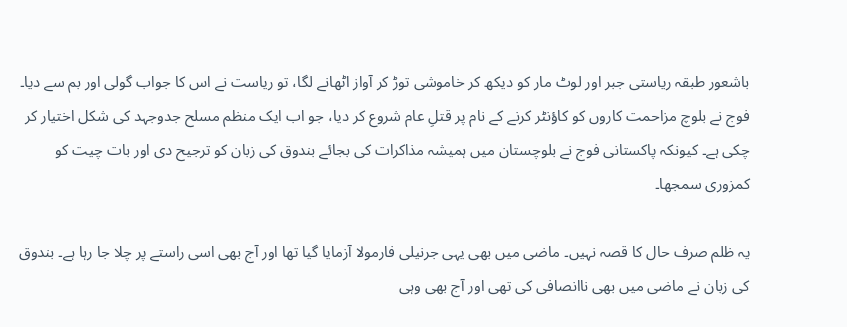باشعور طبقہ ریاستی جبر اور لوٹ مار کو دیکھ کر خاموشی توڑ کر آواز اٹھانے لگا، تو ریاست نے اس کا جواب گولی اور بم سے دیا۔ فوج نے بلوچ مزاحمت کاروں کو کاؤنٹر کرنے کے نام پر قتلِ عام شروع کر دیا، جو اب ایک منظم مسلح جدوجہد کی شکل اختیار کر چکی ہے۔ کیونکہ پاکستانی فوج نے بلوچستان میں ہمیشہ مذاکرات کی بجائے بندوق کی زبان کو ترجیح دی اور بات چیت کو کمزوری سمجھا۔

یہ ظلم صرف حال کا قصہ نہیں۔ ماضی میں بھی یہی جرنیلی فارمولا آزمایا گیا تھا اور آج بھی اسی راستے پر چلا جا رہا ہے۔ بندوق کی زبان نے ماضی میں بھی ناانصافی کی تھی اور آج بھی وہی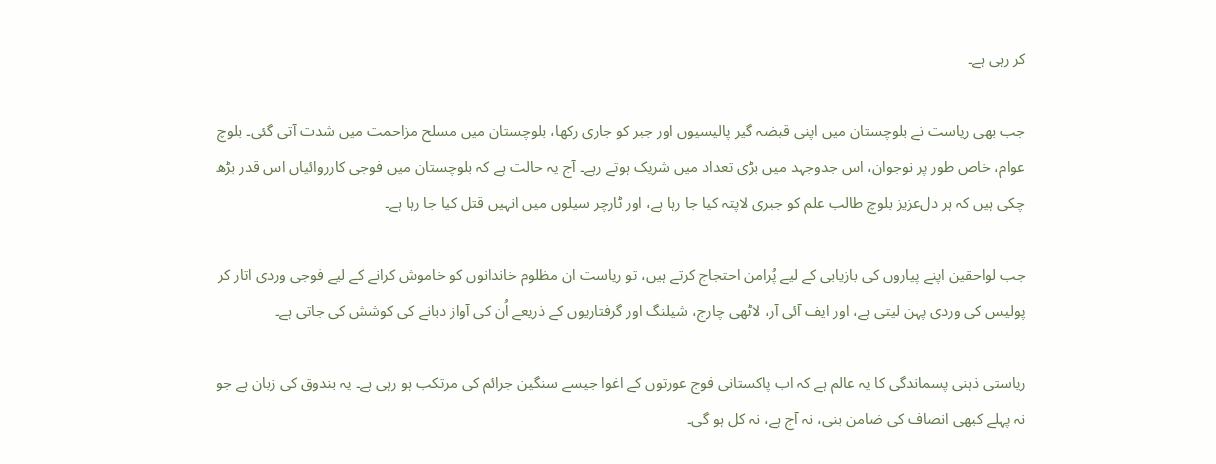کر رہی ہے۔

جب بھی ریاست نے بلوچستان میں اپنی قبضہ گیر پالیسیوں اور جبر کو جاری رکھا، بلوچستان میں مسلح مزاحمت میں شدت آتی گئی۔ بلوچ عوام، خاص طور پر نوجوان، اس جدوجہد میں بڑی تعداد میں شریک ہوتے رہے۔ آج یہ حالت ہے کہ بلوچستان میں فوجی کارروائیاں اس قدر بڑھ چکی ہیں کہ ہر دل‌عزیز بلوچ طالب علم کو جبری لاپتہ کیا جا رہا ہے، اور ٹارچر سیلوں میں انہیں قتل کیا جا رہا ہے۔

جب لواحقین اپنے پیاروں کی بازیابی کے لیے پُرامن احتجاج کرتے ہیں، تو ریاست ان مظلوم خاندانوں کو خاموش کرانے کے لیے فوجی وردی اتار کر پولیس کی وردی پہن لیتی ہے، اور ایف آئی آر، لاٹھی چارج، شیلنگ اور گرفتاریوں کے ذریعے اُن کی آواز دبانے کی کوشش کی جاتی ہے۔

ریاستی ذہنی پسماندگی کا یہ عالم ہے کہ اب پاکستانی فوج عورتوں کے اغوا جیسے سنگین جرائم کی مرتکب ہو رہی ہے۔ یہ بندوق کی زبان ہے جو نہ پہلے کبھی انصاف کی ضامن بنی، نہ آج ہے، نہ کل ہو گی۔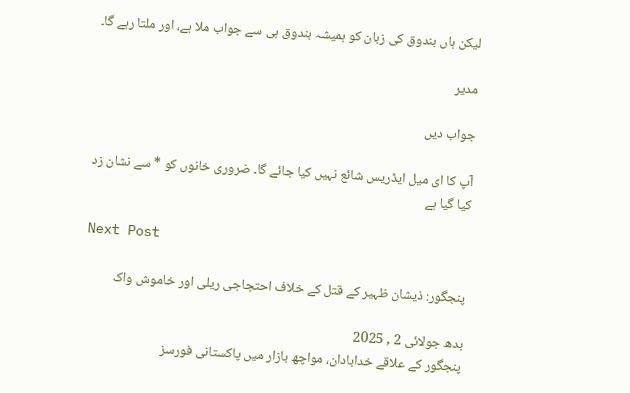لیکن ہاں بندوق کی زبان کو ہمیشہ بندوق ہی سے جواب ملا ہے، اور ملتا رہے گا۔

مدیر

جواب دیں

آپ کا ای میل ایڈریس شائع نہیں کیا جائے گا۔ ضروری خانوں کو * سے نشان زد کیا گیا ہے

Next Post

پنجگور: ذیشان ظہیر کے قتل کے خلاف احتجاجی ریلی اور خاموش واک

بدھ جولائی 2 , 2025
پنجگور کے علاقے خدابادان، مواچھ بازار میں پاکستانی فورسز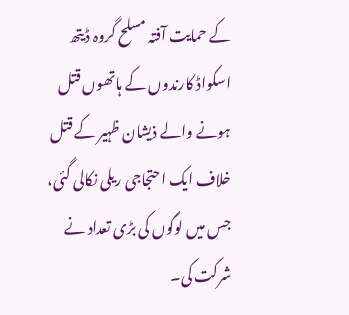کے حمایت آفتہ مسلح گروہ ڈیتھ اسکواڈ کارندوں کے ہاتھوں قتل ہونے والے ذیشان ظہیر کے قتل خلاف ایک احتجاجی ریلی نکالی گئی، جس میں لوگوں کی بڑی تعداد نے شرکت کی۔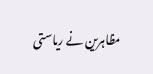مظاہرین نے ریاستی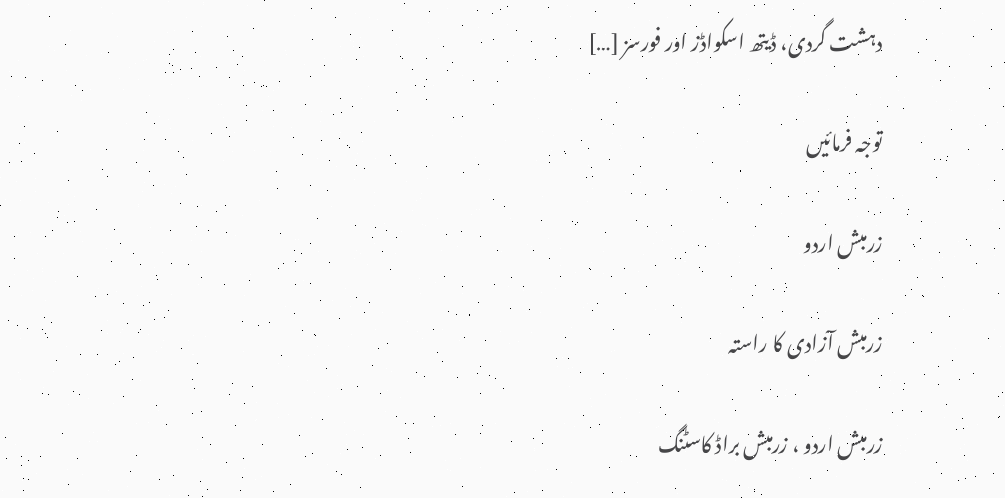دہشت گردی، ڈیتھ اسکواڈز اور فورسز […]

توجہ فرمائیں

زرمبش اردو

زرمبش آزادی کا راستہ

زرمبش اردو ، زرمبش براڈ کاسٹنگ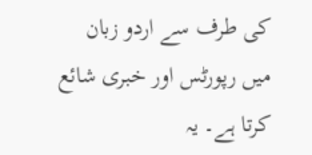کی طرف سے اردو زبان میں رپورٹس اور خبری شائع کرتا ہے۔ یہ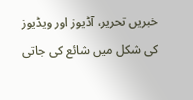خبریں تحریر، آڈیوز اور ویڈیوز کی شکل میں شائع کی جاتی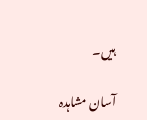ہیں۔

آسان مشاہدہ